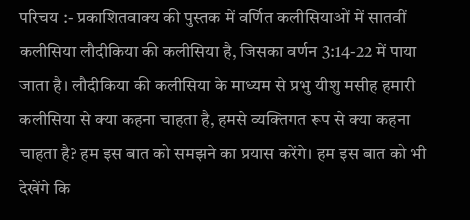परिचय :- प्रकाशितवाक्य की पुस्तक में वर्णित कलीसियाओं में सातवीं कलीसिया लौदीकिया की कलीसिया है, जिसका वर्णन 3:14-22 में पाया जाता है। लौदीकिया की कलीसिया के माध्यम से प्रभु यीशु मसीह हमारी कलीसिया से क्या कहना चाहता है, हमसे व्यक्तिगत रूप से क्या कहना चाहता है? हम इस बात को समझने का प्रयास करेंगे। हम इस बात को भी देखेंगे कि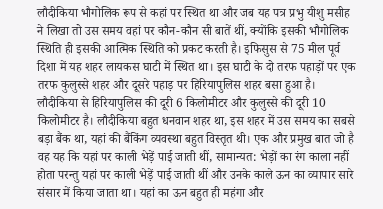लौदीकिया भौगोलिक रूप से कहां पर स्थित था और जब यह पत्र प्रभु यीशु मसीह ने लिखा तो उस समय वहां पर कौन-कौन सी बातें थीं, क्योंकि इसकी भौगोलिक स्थिति ही इसकी आत्मिक स्थिति को प्रकट करती है। इफिसुस से 75 मील पूर्व दिशा में यह शहर लायकस घाटी में स्थित था। इस घाटी के दो तरफ पहाड़ों पर एक तरफ कुलुस्से शहर और दूसरे पहाड़ पर हिरियापुलिस शहर बसा हुआ है। लौदीकिया से हिरियापुलिस की दूरी 6 किलोमीटर और कुलुस्से की दूरी 10 किलोमीटर है। लौदीकिया बहुत धनवान शहर था, इस शहर में उस समय का सबसे बड़ा बैंक था, यहां की बैंकिंग व्यवस्था बहुत विस्तृत थी। एक और प्रमुख बात जो है वह यह कि यहां पर काली भेड़ें पाई जाती थीं, सामान्यत: भेड़ों का रंग काला नहीं होता परन्तु यहां पर काली भेड़ें पाई जाती थीं और उनके काले ऊन का व्यापार सारे संसार में किया जाता था। यहां का ऊन बहुत ही महंगा और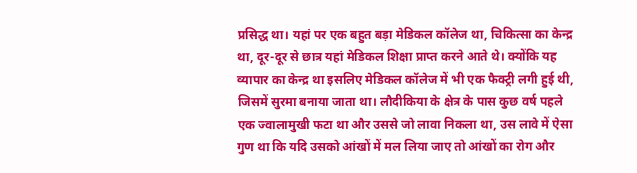प्रसिद्ध था। यहां पर एक बहुत बड़ा मेडिकल कॉलेज था, चिकित्सा का केन्द्र था, दूर-दूर से छात्र यहां मेडिकल शिक्षा प्राप्त करने आते थे। क्योंकि यह व्यापार का केन्द्र था इसलिए मेडिकल कॉलेज में भी एक फैक्ट्री लगी हुई थी, जिसमें सुरमा बनाया जाता था। लौदीकिया के क्षेत्र के पास कुछ वर्ष पहले एक ज्वालामुखी फटा था और उससे जो लावा निकला था, उस लावे में ऐसा गुण था कि यदि उसको आंखों में मल लिया जाए तो आंखों का रोग और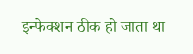इन्फेक्शन ठीक हो जाता था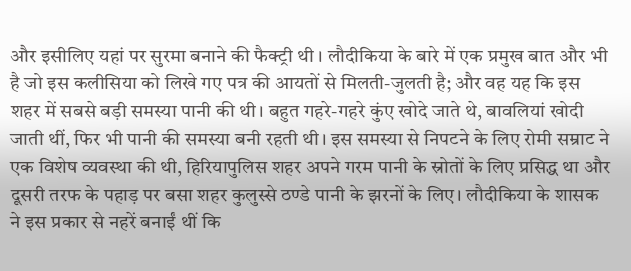और इसीलिए यहां पर सुरमा बनाने की फैक्ट्री थी । लौदीकिया के बारे में एक प्रमुख बात और भी है जो इस कलीसिया को लिखे गए पत्र की आयतों से मिलती-जुलती है; और वह यह कि इस शहर में सबसे बड़ी समस्या पानी की थी। बहुत गहरे-गहरे कुंए खोदे जाते थे, बावलियां खोदी जाती थीं, फिर भी पानी की समस्या बनी रहती थी। इस समस्या से निपटने के लिए रोमी सम्राट ने एक विशेष व्यवस्था की थी, हिरियापुलिस शहर अपने गरम पानी के स्रोतों के लिए प्रसिद्ध था और दूसरी तरफ के पहाड़ पर बसा शहर कुलुस्से ठण्डे पानी के झरनों के लिए। लौदीकिया के शासक ने इस प्रकार से नहरें बनाईं थीं कि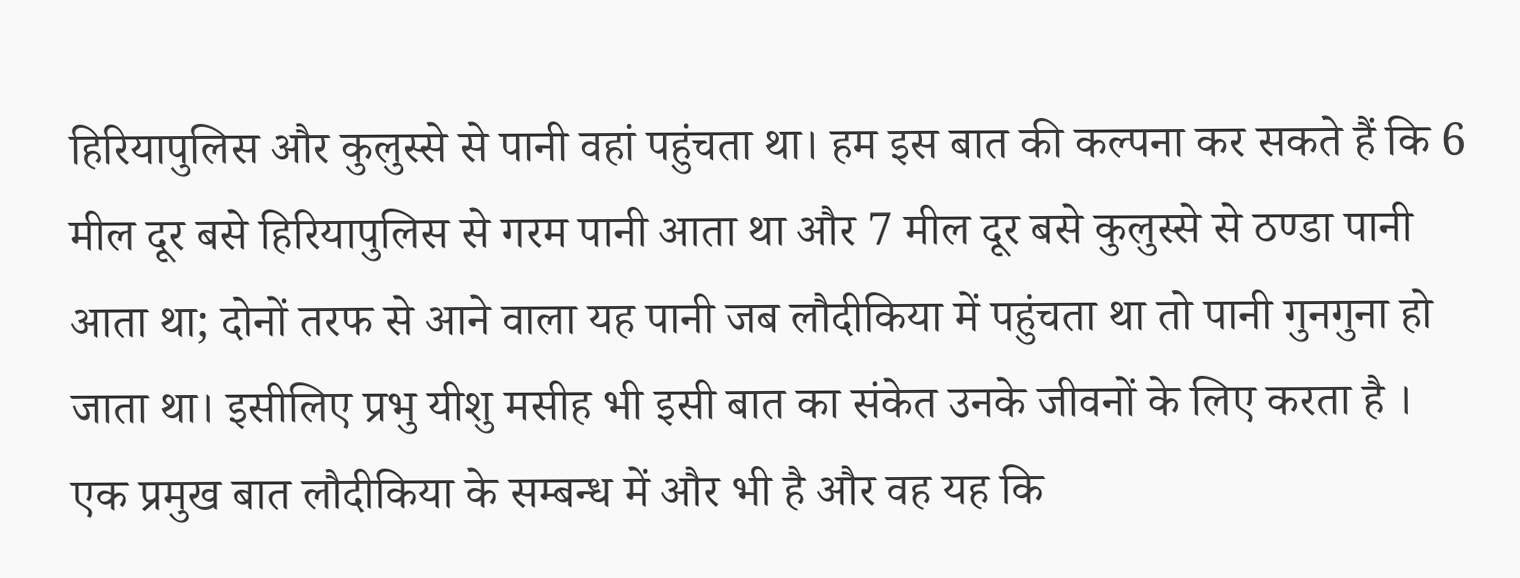हिरियापुलिस और कुलुस्से से पानी वहां पहुंचता था। हम इस बात की कल्पना कर सकते हैं कि 6 मील दूर बसे हिरियापुलिस से गरम पानी आता था और 7 मील दूर बसे कुलुस्से से ठण्डा पानी आता था; दोनों तरफ से आने वाला यह पानी जब लौदीकिया में पहुंचता था तो पानी गुनगुना हो जाता था। इसीलिए प्रभु यीशु मसीह भी इसी बात का संकेत उनके जीवनों के लिए करता है । एक प्रमुख बात लौदीकिया के सम्बन्ध में और भी है और वह यह कि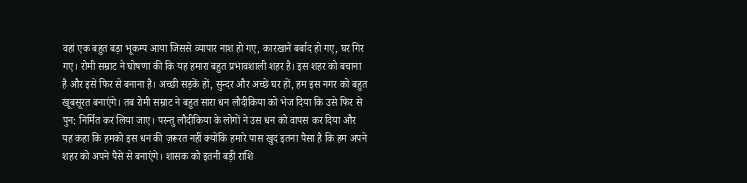वहां एक बहुत बड़ा भूकम्प आया जिससे व्यापार नाश हो गए, कारखाने बर्बाद हो गए, घर गिर गए। रोमी सम्राट ने घोषणा की कि यह हमारा बहुत प्रभावशाली शहर है। इस शहर को बचाना है और इसे फिर से बनाना है। अच्छी सड़कें हों, सुन्दर और अच्छे घर हों, हम इस नगर को बहुत खूबसूरत बनाएंगे। तब रोमी सम्राट ने बहुत सारा धन लौदीकिया को भेज दिया कि उसे फिर से पुन: निर्मित कर लिया जाए। परन्तु लौदीकिया के लोगों ने उस धन को वापस कर दिया और यह कहा कि हमको इस धन की ज़रूरत नहीं क्योंकि हमारे पास खुद इतना पैसा है कि हम अपने शहर को अपने पैसे से बनाएंगे। शासक को इतनी बड़ी राशि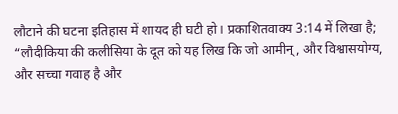लौटाने की घटना इतिहास में शायद ही घटी हो। प्रकाशितवाक्य 3:14 में लिखा है; “लौदीकिया की कलीसिया के दूत को यह लिख कि जो आमीन्, और विश्वासयोग्य, और सच्चा गवाह है और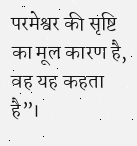परमेश्वर की सृष्टि का मूल कारण है, वह यह कहता है”।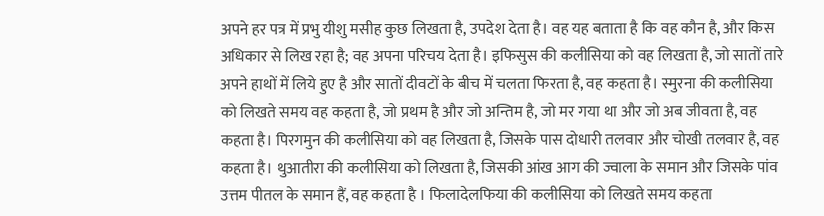अपने हर पत्र में प्रभु यीशु मसीह कुछ लिखता है, उपदेश देता है। वह यह बताता है कि वह कौन है, और किस अधिकार से लिख रहा है; वह अपना परिचय देता है। इफिसुस की कलीसिया को वह लिखता है, जो सातों तारे अपने हाथों में लिये हुए है और सातों दीवटों के बीच में चलता फिरता है, वह कहता है। स्मुरना की कलीसिया को लिखते समय वह कहता है, जो प्रथम है और जो अन्तिम है, जो मर गया था और जो अब जीवता है, वह कहता है। पिरगमुन की कलीसिया को वह लिखता है, जिसके पास दोधारी तलवार और चोखी तलवार है, वह कहता है। थुआतीरा की कलीसिया को लिखता है, जिसकी आंख आग की ज्वाला के समान और जिसके पांव उत्तम पीतल के समान हैं, वह कहता है । फिलादेलफिया की कलीसिया को लिखते समय कहता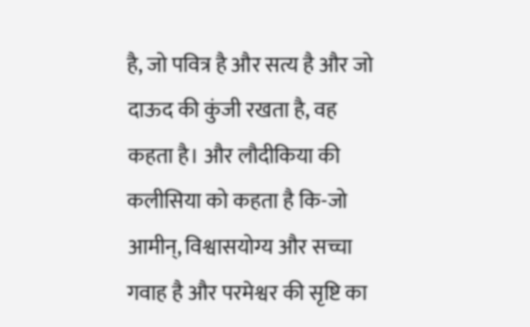है, जो पवित्र है और सत्य है और जो दाऊद की कुंजी रखता है, वह कहता है। और लौदीकिया की कलीसिया को कहता है कि-जो आमीन्, विश्वासयोग्य और सच्चा गवाह है और परमेश्वर की सृष्टि का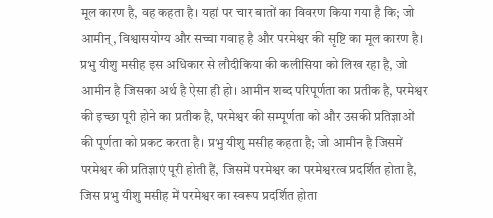मूल कारण है, वह कहता है। यहां पर चार बातों का विवरण किया गया है कि; जो आमीन्, विश्वासयोग्य और सच्चा गवाह है और परमेश्वर की सृष्टि का मूल कारण है। प्रभु यीशु मसीह इस अधिकार से लौदीकिया की कलीसिया को लिख रहा है, जो आमीन है जिसका अर्थ है ऐसा ही हो। आमीन शब्द परिपूर्णता का प्रतीक है, परमेश्वर की इच्छा पूरी होने का प्रतीक है, परमेश्वर की सम्पूर्णता को और उसकी प्रतिज्ञाओं की पूर्णता को प्रकट करता है। प्रभु यीशु मसीह कहता है; जो आमीन है जिसमें परमेश्वर की प्रतिज्ञाएं पूरी होती हैं, जिसमें परमेश्वर का परमेश्वरत्व प्रदर्शित होता है, जिस प्रभु यीशु मसीह में परमेश्वर का स्वरूप प्रदर्शित होता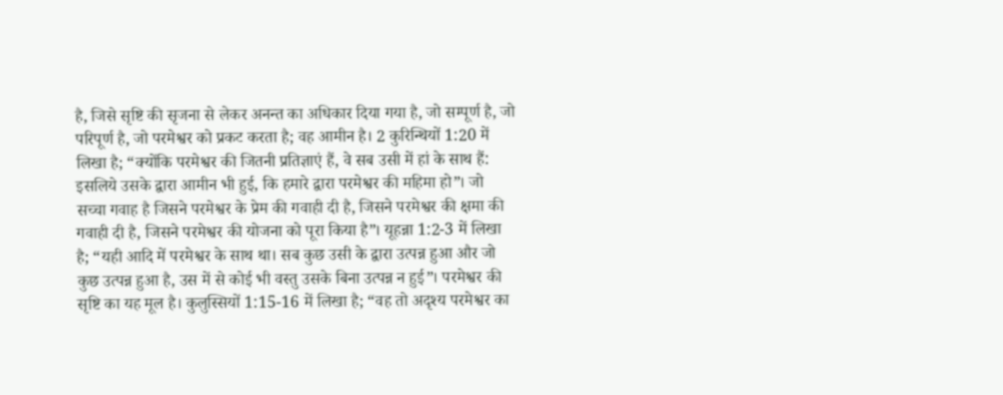है, जिसे सृष्टि की सृजना से लेकर अनन्त का अधिकार दिया गया है, जो सम्पूर्ण है, जो परिपूर्ण है, जो परमेश्वर को प्रकट करता है; वह आमीन है। 2 कुरिन्थियों 1:20 में लिखा है; “क्योंकि परमेश्वर की जितनी प्रतिज्ञाएं हैं, वे सब उसी में हां के साथ हैं: इसलिये उसके द्वारा आमीन भी हुई, कि हमारे द्वारा परमेश्वर की महिमा हो”। जो सच्चा गवाह है जिसने परमेश्वर के प्रेम की गवाही दी है, जिसने परमेश्वर की क्षमा की गवाही दी है, जिसने परमेश्वर की योजना को पूरा किया है”। यूहन्ना 1:2-3 में लिखा है; “यही आदि में परमेश्वर के साथ था। सब कुछ उसी के द्वारा उत्पन्न हुआ और जो कुछ उत्पन्न हुआ है, उस में से कोई भी वस्तु उसके बिना उत्पन्न न हुई”। परमेश्वर की सृष्टि का यह मूल है। कुलुस्सियों 1:15-16 में लिखा है; “वह तो अदृश्य परमेश्वर का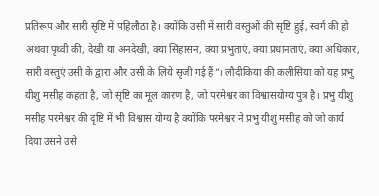प्रतिरूप और सारी सृष्टि में पहिलौठा है। क्योंकि उसी में सारी वस्तुओं की सृष्टि हुई, स्वर्ग की हो अथवा पृथ्वी की, देखी या अनदेखी, क्या सिंहासन, क्या प्रभुताएं, क्या प्रधानताएं, क्या अधिकार, सारी वस्तुएं उसी के द्वारा और उसी के लिये सृजी गई हैं”। लौदीकिया की कलीसिया को यह प्रभु यीशु मसीह कहता है, जो सृष्टि का मूल कारण है, जो परमेश्वर का विश्वासयोग्य पुत्र है। प्रभु यीशु मसीह परमेश्वर की दृष्टि में भी विश्वास योग्य है क्योंकि परमेश्वर ने प्रभु यीशु मसीह को जो कार्य दिया उसने उसे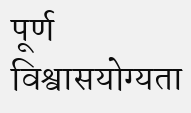पूर्ण विश्वासयोग्यता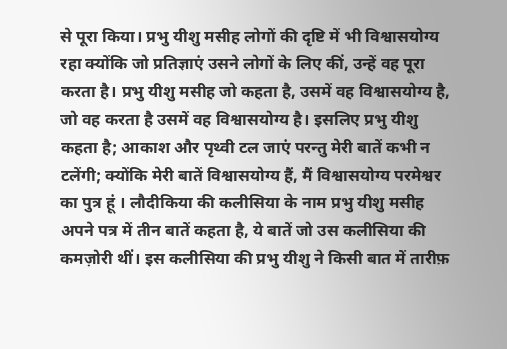से पूरा किया। प्रभु यीशु मसीह लोगों की दृष्टि में भी विश्वासयोग्य रहा क्योंकि जो प्रतिज्ञाएं उसने लोगों के लिए कीं, उन्हें वह पूरा करता है। प्रभु यीशु मसीह जो कहता है, उसमें वह विश्वासयोग्य है, जो वह करता है उसमें वह विश्वासयोग्य है। इसलिए प्रभु यीशु कहता है; आकाश और पृथ्वी टल जाएं परन्तु मेरी बातें कभी न टलेंगी; क्योंकि मेरी बातें विश्वासयोग्य हैं, मैं विश्वासयोग्य परमेश्वर का पुत्र हूं । लौदीकिया की कलीसिया के नाम प्रभु यीशु मसीह अपने पत्र में तीन बातें कहता है, ये बातें जो उस कलीसिया की कमज़ोरी थीं। इस कलीसिया की प्रभु यीशु ने किसी बात में तारीफ़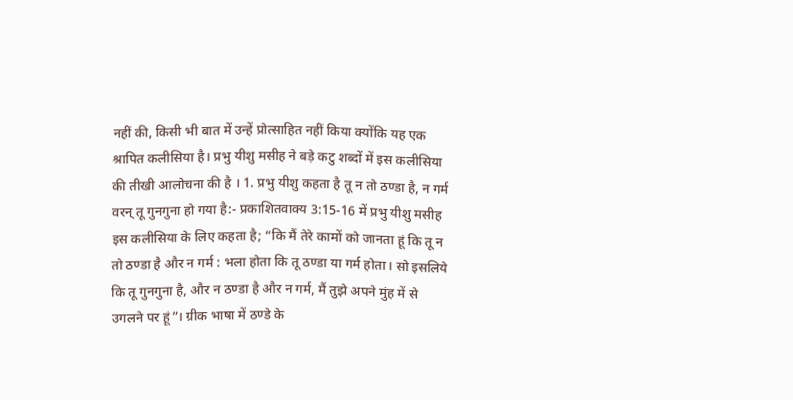नहीं की, किसी भी बात में उन्हें प्रोत्साहित नहीं किया क्योंकि यह एक श्रापित कलीसिया है। प्रभु यीशु मसीह ने बड़े कटु शब्दों में इस कलीसिया की तीखी आलोचना की है । 1. प्रभु यीशु कहता है तू न तो ठण्डा है, न गर्म वरन् तू गुनगुना हो गया है:- प्रकाशितवाक्य 3:15-16 में प्रभु यीशु मसीह इस कलीसिया के लिए कहता है; “कि मैं तेरे कामों को जानता हूं कि तू न तो ठण्डा है और न गर्म : भला होता कि तू ठण्डा या गर्म होता। सो इसलिये कि तू गुनगुना है, और न ठण्डा है और न गर्म, मैं तुझे अपने मुंह में से उगलने पर हूं”। ग्रीक भाषा में ठण्डे के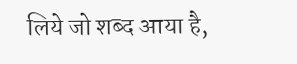लिये जो शब्द आया है,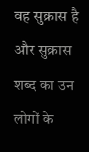वह सुक्रास है और सुक्रास शब्द का उन लोगों के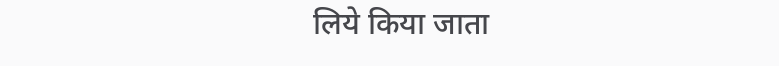लिये किया जाता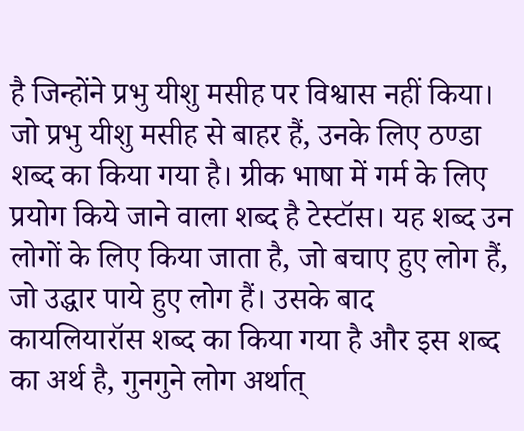है जिन्होंने प्रभु यीशु मसीह पर विश्वास नहीं किया। जो प्रभु यीशु मसीह से बाहर हैं, उनके लिए ठण्डा शब्द का किया गया है। ग्रीक भाषा में गर्म के लिए प्रयोग किये जाने वाला शब्द है टेस्टॉस। यह शब्द उन लोगों के लिए किया जाता है, जो बचाए हुए लोग हैं, जो उद्धार पाये हुए लोग हैं। उसके बाद कायलियारॉस शब्द का किया गया है और इस शब्द का अर्थ है, गुनगुने लोग अर्थात्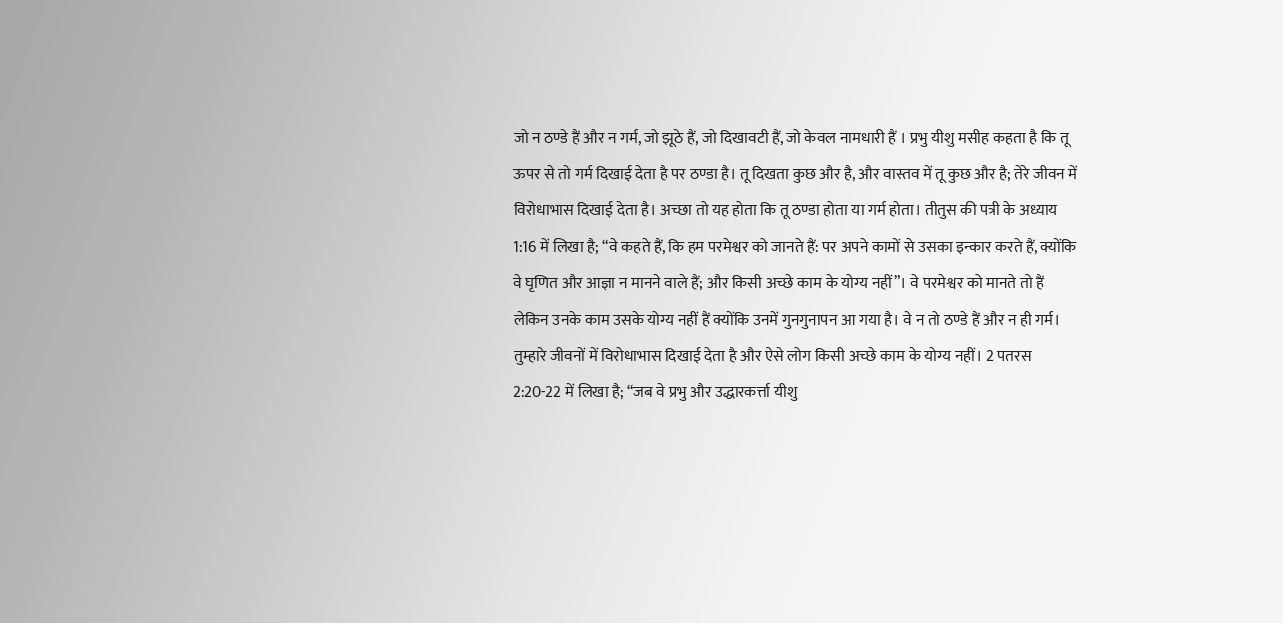जो न ठण्डे हैं और न गर्म, जो झूठे हैं, जो दिखावटी हैं, जो केवल नामधारी हैं । प्रभु यीशु मसीह कहता है कि तू ऊपर से तो गर्म दिखाई देता है पर ठण्डा है। तू दिखता कुछ और है, और वास्तव में तू कुछ और है; तेरे जीवन में विरोधाभास दिखाई देता है। अच्छा तो यह होता कि तू ठण्डा होता या गर्म होता। तीतुस की पत्री के अध्याय 1:16 में लिखा है; “वे कहते हैं, कि हम परमेश्वर को जानते हैं: पर अपने कामों से उसका इन्कार करते हैं, क्योंकि वे घृणित और आज्ञा न मानने वाले हैं; और किसी अच्छे काम के योग्य नहीं”। वे परमेश्वर को मानते तो हैं लेकिन उनके काम उसके योग्य नहीं हैं क्योंकि उनमें गुनगुनापन आ गया है। वे न तो ठण्डे हैं और न ही गर्म। तुम्हारे जीवनों में विरोधाभास दिखाई देता है और ऐसे लोग किसी अच्छे काम के योग्य नहीं। 2 पतरस 2:20-22 में लिखा है; “जब वे प्रभु और उद्धारकर्त्ता यीशु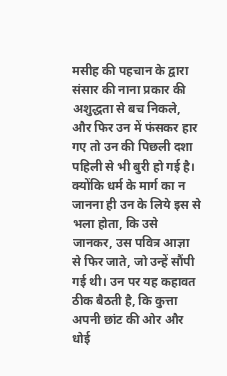मसीह की पहचान के द्वारा संसार की नाना प्रकार की अशुद्धता से बच निकले, और फिर उन में फंसकर हार गए तो उन की पिछली दशा पहिली से भी बुरी हो गई है। क्योंकि धर्म के मार्ग का न जानना ही उन के लिये इस से भला होता, कि उसे जानकर, उस पवित्र आज्ञा से फिर जाते, जो उन्हें सौंपी गई थी। उन पर यह कहावत ठीक बैठती है, कि कुत्ता अपनी छांट की ओर और धोई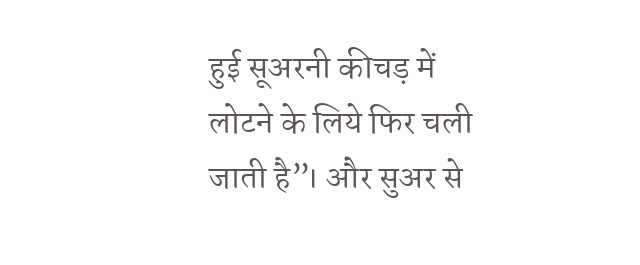हुई सूअरनी कीचड़ में लोटने के लिये फिर चली जाती है”। और सुअर से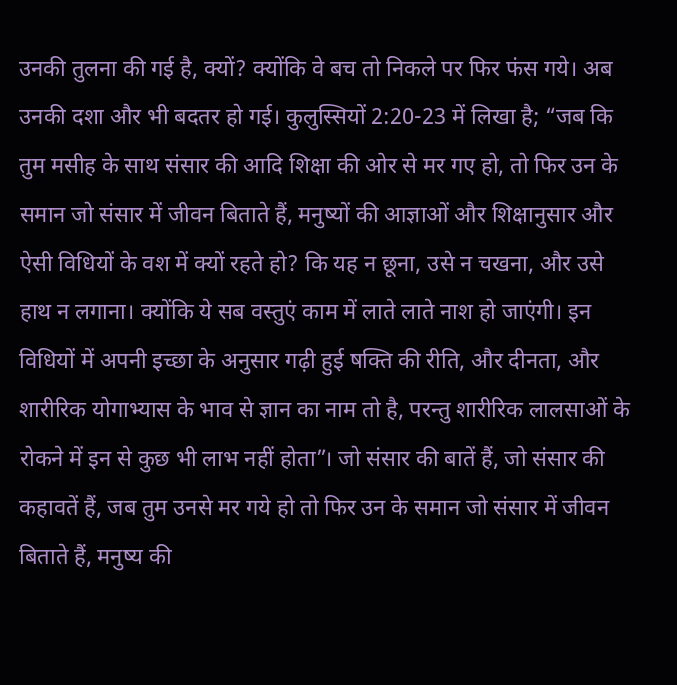उनकी तुलना की गई है, क्यों? क्योंकि वे बच तो निकले पर फिर फंस गये। अब उनकी दशा और भी बदतर हो गई। कुलुस्सियों 2:20-23 में लिखा है; “जब कि तुम मसीह के साथ संसार की आदि शिक्षा की ओर से मर गए हो, तो फिर उन के समान जो संसार में जीवन बिताते हैं, मनुष्यों की आज्ञाओं और शिक्षानुसार और ऐसी विधियों के वश में क्यों रहते हो? कि यह न छूना, उसे न चखना, और उसे हाथ न लगाना। क्योंकि ये सब वस्तुएं काम में लाते लाते नाश हो जाएंगी। इन विधियों में अपनी इच्छा के अनुसार गढ़ी हुई षक्ति की रीति, और दीनता, और शारीरिक योगाभ्यास के भाव से ज्ञान का नाम तो है, परन्तु शारीरिक लालसाओं के रोकने में इन से कुछ भी लाभ नहीं होता”। जो संसार की बातें हैं, जो संसार की कहावतें हैं, जब तुम उनसे मर गये हो तो फिर उन के समान जो संसार में जीवन बिताते हैं, मनुष्य की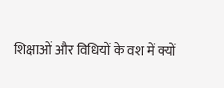शिक्षाओं और विधियों के वश में क्यों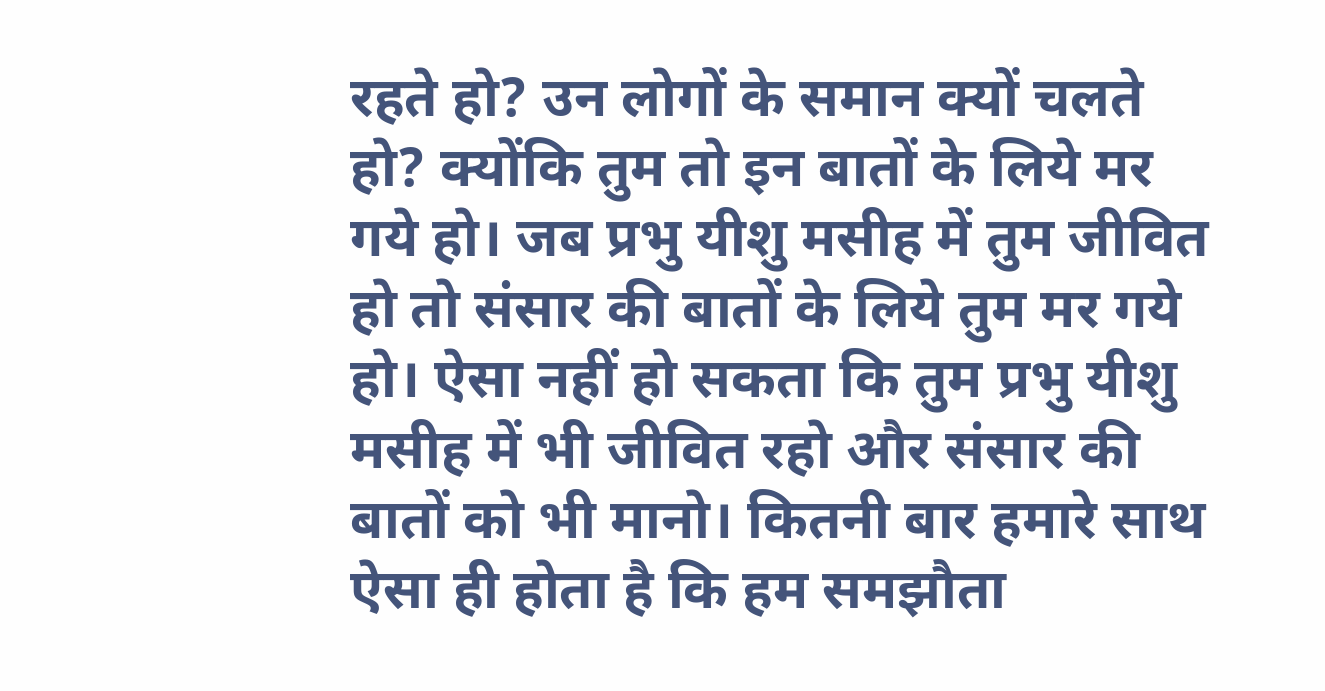रहते हो? उन लोगों के समान क्यों चलते हो? क्योंकि तुम तो इन बातों के लिये मर गये हो। जब प्रभु यीशु मसीह में तुम जीवित हो तो संसार की बातों के लिये तुम मर गये हो। ऐसा नहीं हो सकता कि तुम प्रभु यीशु मसीह में भी जीवित रहो और संसार की बातों को भी मानो। कितनी बार हमारे साथ ऐसा ही होता है कि हम समझौता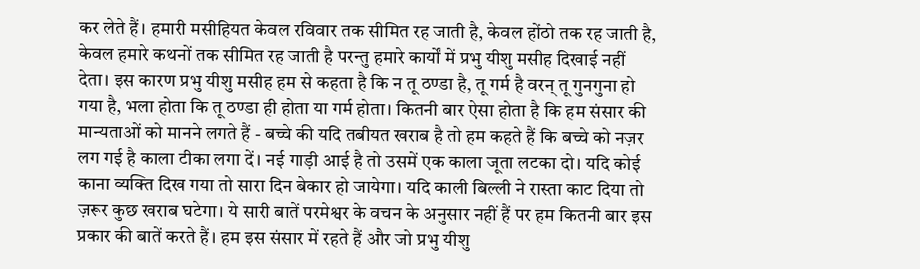कर लेते हैं। हमारी मसीहियत केवल रविवार तक सीमित रह जाती है, केवल होंठो तक रह जाती है, केवल हमारे कथनों तक सीमित रह जाती है परन्तु हमारे कार्यों में प्रभु यीशु मसीह दिखाई नहीं देता। इस कारण प्रभु यीशु मसीह हम से कहता है कि न तू ठण्डा है, तू गर्म है वरन् तू गुनगुना हो गया है, भला होता कि तू ठण्डा ही होता या गर्म होता। कितनी बार ऐसा होता है कि हम संसार की मान्यताओं को मानने लगते हैं - बच्चे की यदि तबीयत खराब है तो हम कहते हैं कि बच्चे को नज़र लग गई है काला टीका लगा दें। नई गाड़ी आई है तो उसमें एक काला जूता लटका दो। यदि कोई काना व्यक्ति दिख गया तो सारा दिन बेकार हो जायेगा। यदि काली बिल्ली ने रास्ता काट दिया तो ज़रूर कुछ खराब घटेगा। ये सारी बातें परमेश्वर के वचन के अनुसार नहीं हैं पर हम कितनी बार इस प्रकार की बातें करते हैं। हम इस संसार में रहते हैं और जो प्रभु यीशु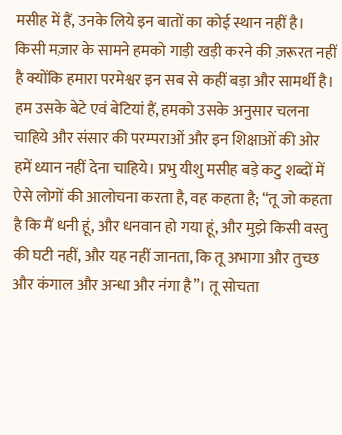मसीह में हैं, उनके लिये इन बातों का कोई स्थान नहीं है। किसी मज़ार के सामने हमको गाड़ी खड़ी करने की ज़रूरत नहीं है क्योंकि हमारा परमेश्वर इन सब से कहीं बड़ा और सामर्थी है। हम उसके बेटे एवं बेटियां हैं, हमको उसके अनुसार चलना चाहिये और संसार की परम्पराओं और इन शिक्षाओं की ओर हमें ध्यान नहीं देना चाहिये। प्रभु यीशु मसीह बड़े कटु शब्दों में ऐसे लोगों की आलोचना करता है, वह कहता है; “तू जो कहता है कि मैं धनी हूं, और धनवान हो गया हूं, और मुझे किसी वस्तु की घटी नहीं, और यह नहीं जानता, कि तू अभागा और तुच्छ और कंगाल और अन्धा और नंगा है”। तू सोचता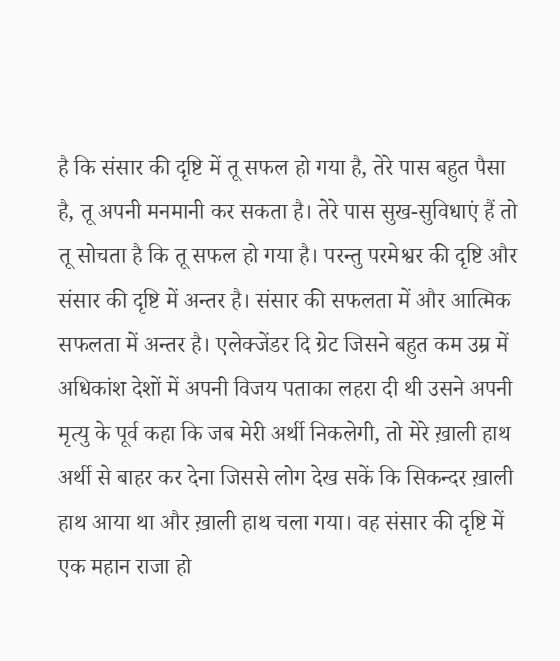है कि संसार की दृष्टि में तू सफल हो गया है, तेरे पास बहुत पैसा है, तू अपनी मनमानी कर सकता है। तेरे पास सुख-सुविधाएं हैं तो तू सोचता है कि तू सफल हो गया है। परन्तु परमेश्वर की दृष्टि और संसार की दृष्टि में अन्तर है। संसार की सफलता में और आत्मिक सफलता में अन्तर है। एलेक्जेंडर दि ग्रेट जिसने बहुत कम उम्र में अधिकांश देशों में अपनी विजय पताका लहरा दी थी उसने अपनी मृत्यु के पूर्व कहा कि जब मेरी अर्थी निकलेगी, तो मेरे ख़ाली हाथ अर्थी से बाहर कर देना जिससे लोग देख सकें कि सिकन्दर ख़ाली हाथ आया था और ख़ाली हाथ चला गया। वह संसार की दृष्टि में एक महान राजा हो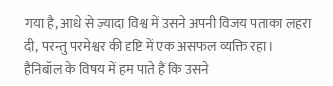गया है, आधे से ज़्यादा विश्व में उसने अपनी विजय पताका लहरा दी, परन्तु परमेश्वर की दृष्टि में एक असफल व्यक्ति रहा। हैनिबॉल के विषय में हम पाते हैं कि उसने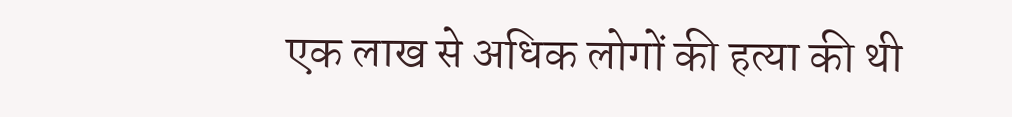एक लाख से अधिक लोगों की हत्या की थी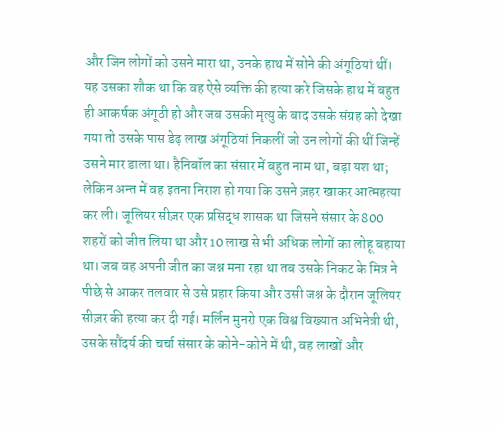और जिन लोगों को उसने मारा था, उनके हाथ में सोने की अंगूठियां थीं। यह उसका शौक था कि वह ऐसे व्यक्ति की हत्या करे जिसके हाथ में बहुत ही आकर्षक अंगूठी हो और जब उसकी मृत्यु के बाद उसके संग्रह को देखा गया तो उसके पास डेढ़ लाख अंगूठियां निकलीं जो उन लोगों की थीं जिन्हें उसने मार डाला था। हैनिबॉल का संसार में बहुत नाम था, बड़ा यश था; लेकिन अन्त में वह इतना निराश हो गया कि उसने ज़हर खाकर आत्महत्या कर ली। जूलियर सीज़र एक प्रसिद्ध शासक था जिसने संसार के 800 शहरों को जीत लिया था और 10 लाख से भी अधिक लोगों का लोहू बहाया था। जब वह अपनी जीत का जश्न मना रहा था तब उसके निकट के मित्र ने पीछे से आकर तलवार से उसे प्रहार किया और उसी जश्न के दौरान जूलियर सीज़र की हत्या कर दी गई। मर्लिन मुनरो एक विश्व विख्यात अभिनेत्री थी, उसके सौंदर्य की चर्चा संसार के कोने-कोने में थी, वह लाखों और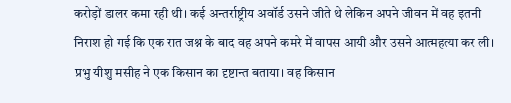करोड़ों डालर कमा रही थी। कई अन्तर्राष्ट्रीय अवॉर्ड उसने जीते थे लेकिन अपने जीवन में वह इतनी निराश हो गई कि एक रात जश्न के बाद वह अपने कमरे में वापस आयी और उसने आत्महत्या कर ली। प्रभु यीशु मसीह ने एक किसान का दृष्टान्त बताया। वह किसान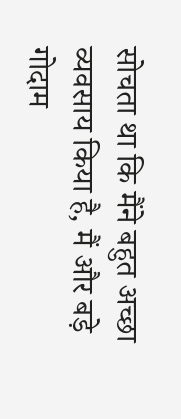सोचता था कि मैंने बहुत अच्छा व्यवसाय किया है, मैं और बड़े गोदाम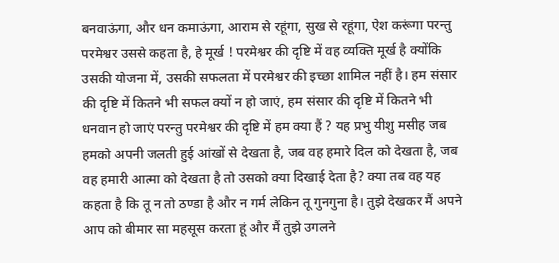बनवाऊंगा, और धन कमाऊंगा, आराम से रहूंगा, सुख से रहूंगा, ऐश करूंगा परन्तु परमेश्वर उससे कहता है, हे मूर्ख ! परमेश्वर की दृष्टि में वह व्यक्ति मूर्ख है क्योंकि उसकी योजना में, उसकी सफलता में परमेश्वर की इच्छा शामिल नहीं है। हम संसार की दृष्टि में कितने भी सफल क्यों न हो जाएं, हम संसार की दृष्टि में कितने भी धनवान हो जाएं परन्तु परमेश्वर की दृष्टि में हम क्या हैं ? यह प्रभु यीशु मसीह जब हमको अपनी जलती हुई आंखों से देखता है, जब वह हमारे दिल को देखता है, जब वह हमारी आत्मा को देखता है तो उसको क्या दिखाई देता है? क्या तब वह यह कहता है कि तू न तो ठण्डा है और न गर्म लेकिन तू गुनगुना है। तुझे देखकर मैं अपने आप को बीमार सा महसूस करता हूं और मैं तुझे उगलने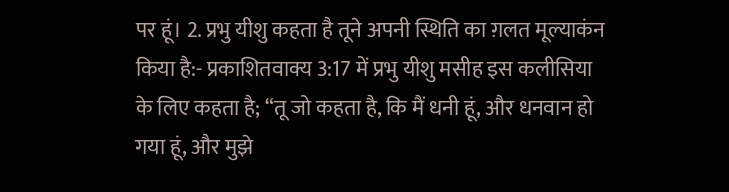पर हूं। 2. प्रभु यीशु कहता है तूने अपनी स्थिति का ग़लत मूल्याकंन किया है:- प्रकाशितवाक्य 3:17 में प्रभु यीशु मसीह इस कलीसिया के लिए कहता है; “तू जो कहता है, कि मैं धनी हूं, और धनवान हो गया हूं, और मुझे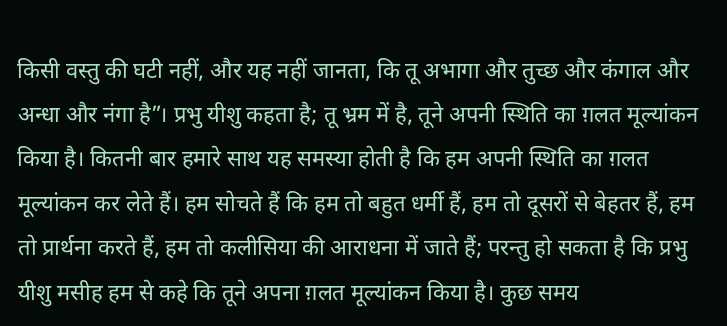किसी वस्तु की घटी नहीं, और यह नहीं जानता, कि तू अभागा और तुच्छ और कंगाल और अन्धा और नंगा है”। प्रभु यीशु कहता है; तू भ्रम में है, तूने अपनी स्थिति का ग़लत मूल्यांकन किया है। कितनी बार हमारे साथ यह समस्या होती है कि हम अपनी स्थिति का ग़लत मूल्यांकन कर लेते हैं। हम सोचते हैं कि हम तो बहुत धर्मी हैं, हम तो दूसरों से बेहतर हैं, हम तो प्रार्थना करते हैं, हम तो कलीसिया की आराधना में जाते हैं; परन्तु हो सकता है कि प्रभु यीशु मसीह हम से कहे कि तूने अपना ग़लत मूल्यांकन किया है। कुछ समय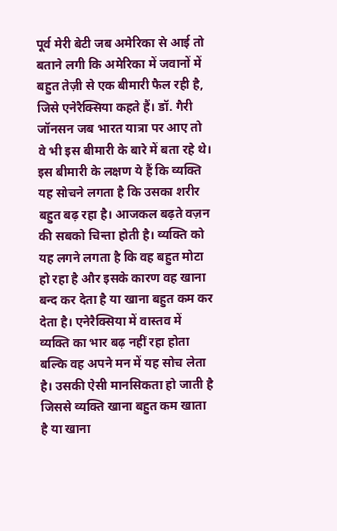पूर्व मेरी बेटी जब अमेरिका से आई तो बताने लगी कि अमेरिका में जवानों में बहुत तेज़ी से एक बीमारी फैल रही है, जिसे एनेरैक्सिया कहते हैं। डॉ. गैरी जॉनसन जब भारत यात्रा पर आए तो वे भी इस बीमारी के बारे में बता रहे थे। इस बीमारी के लक्षण ये हैं कि व्यक्ति यह सोचने लगता है कि उसका शरीर बहुत बढ़ रहा है। आजकल बढ़ते वज़न की सबको चिन्ता होती है। व्यक्ति को यह लगने लगता है कि वह बहुत मोटा हो रहा है और इसके कारण वह खाना बन्द कर देता है या खाना बहुत कम कर देता है। एनेरैक्सिया में वास्तव में व्यक्ति का भार बढ़ नहीं रहा होता बल्कि वह अपने मन में यह सोच लेता है। उसकी ऐसी मानसिकता हो जाती है जिससे व्यक्ति खाना बहुत कम खाता है या खाना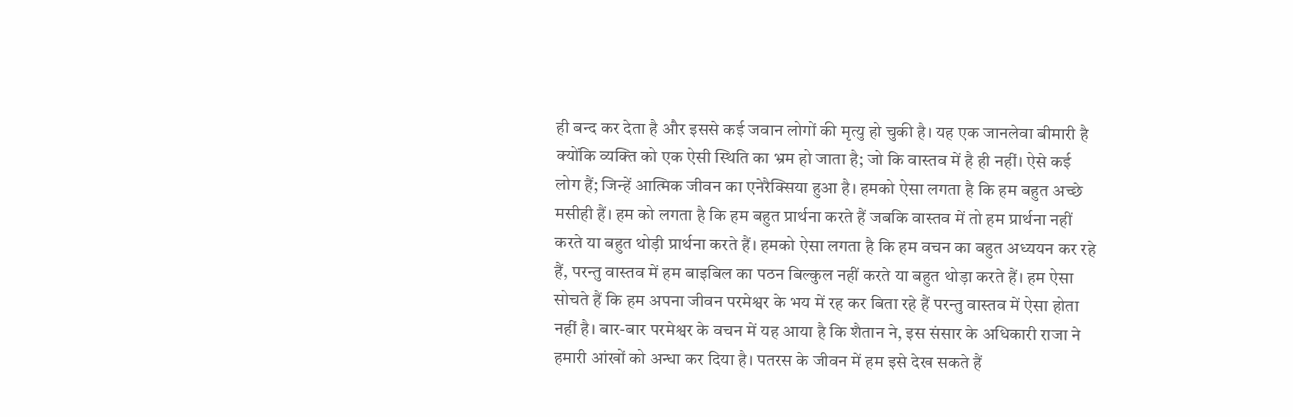ही बन्द कर देता है और इससे कई जवान लोगों की मृत्यु हो चुकी है। यह एक जानलेवा बीमारी है क्योंकि व्यक्ति को एक ऐसी स्थिति का भ्रम हो जाता है; जो कि वास्तव में है ही नहीं। ऐसे कई लोग हैं; जिन्हें आत्मिक जीवन का एनेरैक्सिया हुआ है। हमको ऐसा लगता है कि हम बहुत अच्छे मसीही हैं। हम को लगता है कि हम बहुत प्रार्थना करते हैं जबकि वास्तव में तो हम प्रार्थना नहीं करते या बहुत थोड़ी प्रार्थना करते हैं। हमको ऐसा लगता है कि हम वचन का बहुत अध्ययन कर रहे हैं, परन्तु वास्तव में हम बाइबिल का पठन बिल्कुल नहीं करते या बहुत थोड़ा करते हैं। हम ऐसा सोचते हैं कि हम अपना जीवन परमेश्वर के भय में रह कर बिता रहे हैं परन्तु वास्तव में ऐसा होता नहीं है। बार-बार परमेश्वर के वचन में यह आया है कि शैतान ने, इस संसार के अधिकारी राजा ने हमारी आंखों को अन्धा कर दिया है। पतरस के जीवन में हम इसे देख सकते हैं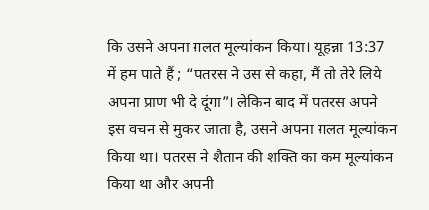कि उसने अपना ग़लत मूल्यांकन किया। यूहन्ना 13:37 में हम पाते हैं ; “पतरस ने उस से कहा, मैं तो तेरे लिये अपना प्राण भी दे दूंगा”। लेकिन बाद में पतरस अपने इस वचन से मुकर जाता है, उसने अपना ग़लत मूल्यांकन किया था। पतरस ने शैतान की शक्ति का कम मूल्यांकन किया था और अपनी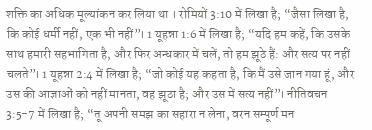शक्ति का अधिक मूल्यांकन कर लिया था । रोमियों 3:10 में लिखा है; “जैसा लिखा है, कि कोई धर्मी नहीं, एक भी नहीं”। 1 यूहन्ना 1:6 में लिखा है; “यदि हम कहें, कि उसके साथ हमारी सहभागिता है, और फिर अन्धकार में चलें, तो हम झूठे हैं: और सत्य पर नहीं चलते”। 1 यूहन्ना 2:4 में लिखा है; “जो कोई यह कहता है, कि मैं उसे जान गया हूं, और उस की आज्ञाओं को नहीं मानता, वह झूठा है; और उस में सत्य नहीं”। नीतिवचन 3:5-7 में लिखा है; “तू अपनी समझ का सहारा न लेना, वरन सम्पूर्ण मन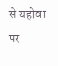से यहोवा पर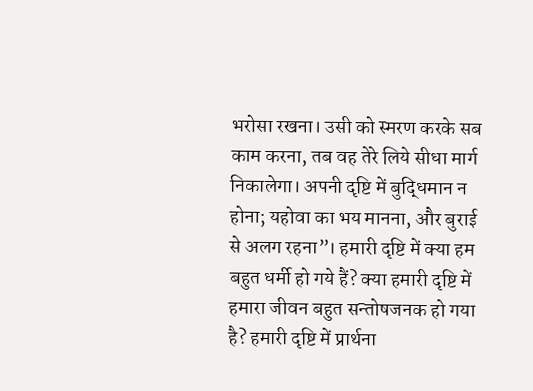भरोसा रखना। उसी को स्मरण करके सब काम करना, तब वह तेरे लिये सीधा मार्ग निकालेगा। अपनी दृष्टि में बुद्धिमान न होना; यहोवा का भय मानना, और बुराई से अलग रहना”। हमारी दृष्टि में क्या हम बहुत धर्मी हो गये हैं? क्या हमारी दृष्टि में हमारा जीवन बहुत सन्तोषजनक हो गया है? हमारी दृष्टि में प्रार्थना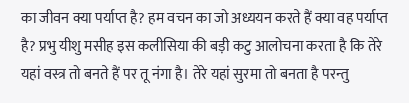का जीवन क्या पर्याप्त है? हम वचन का जो अध्ययन करते हैं क्या वह पर्याप्त है? प्रभु यीशु मसीह इस कलीसिया की बड़ी कटु आलोचना करता है कि तेरे यहां वस्त्र तो बनते हैं पर तू नंगा है। तेरे यहां सुरमा तो बनता है परन्तु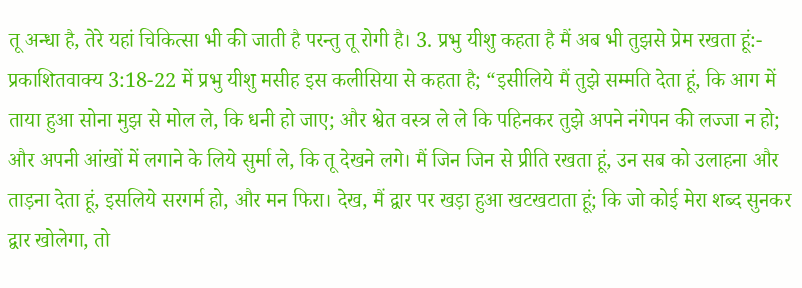तू अन्धा है, तेरे यहां चिकित्सा भी की जाती है परन्तु तू रोगी है। 3. प्रभु यीशु कहता है मैं अब भी तुझसे प्रेम रखता हूं:- प्रकाशितवाक्य 3:18-22 में प्रभु यीशु मसीह इस कलीसिया से कहता है; “इसीलिये मैं तुझे सम्मति देता हूं, कि आग में ताया हुआ सोना मुझ से मोल ले, कि धनी हो जाए; और श्वेत वस्त्र ले ले कि पहिनकर तुझे अपने नंगेपन की लज्जा न हो; और अपनी आंखों में लगाने के लिये सुर्मा ले, कि तू देखने लगे। मैं जिन जिन से प्रीति रखता हूं, उन सब को उलाहना और ताड़ना देता हूं, इसलिये सरगर्म हो, और मन फिरा। देख, मैं द्वार पर खड़ा हुआ खटखटाता हूं; कि जो कोई मेरा शब्द सुनकर द्वार खोलेगा, तो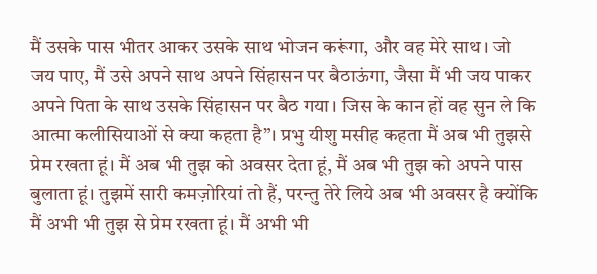मैं उसके पास भीतर आकर उसके साथ भोजन करूंगा, और वह मेरे साथ। जो जय पाए, मैं उसे अपने साथ अपने सिंहासन पर बैठाऊंगा, जैसा मैं भी जय पाकर अपने पिता के साथ उसके सिंहासन पर बैठ गया। जिस के कान हों वह सुन ले कि आत्मा कलीसियाओं से क्या कहता है”। प्रभु यीशु मसीह कहता मैं अब भी तुझसे प्रेम रखता हूं। मैं अब भी तुझ को अवसर देता हूं, मैं अब भी तुझ को अपने पास बुलाता हूं। तुझमें सारी कमज़ोरियां तो हैं, परन्तु तेरे लिये अब भी अवसर है क्योंकि मैं अभी भी तुझ से प्रेम रखता हूं। मैं अभी भी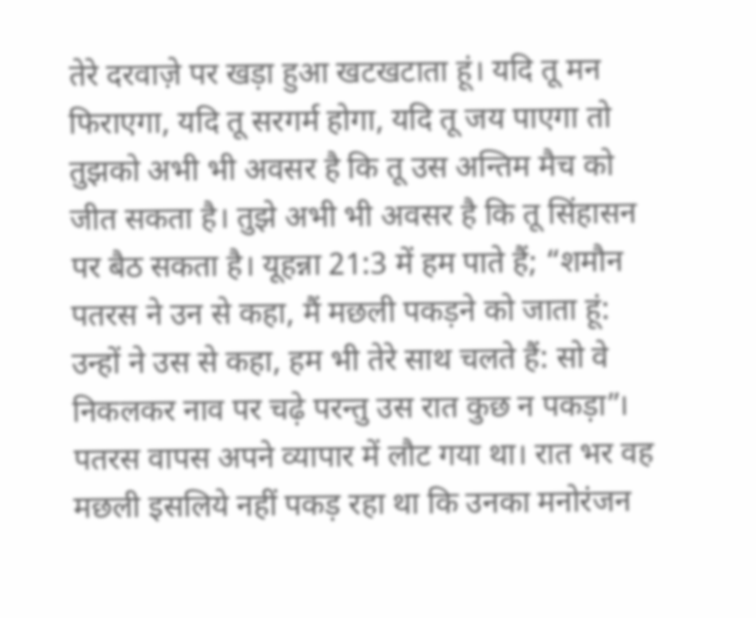तेरे दरवाज़े पर खड़ा हुआ खटखटाता हूं। यदि तू मन फिराएगा, यदि तू सरगर्म होगा, यदि तू जय पाएगा तो तुझको अभी भी अवसर है कि तू उस अन्तिम मैच को जीत सकता है। तुझे अभी भी अवसर है कि तू सिंहासन पर बैठ सकता है। यूहन्ना 21:3 में हम पाते हैं; “शमौन पतरस ने उन से कहा, मैं मछली पकड़ने को जाता हूं: उन्हों ने उस से कहा, हम भी तेरे साथ चलते हैं: सो वे निकलकर नाव पर चढ़े परन्तु उस रात कुछ न पकड़ा”। पतरस वापस अपने व्यापार में लौट गया था। रात भर वह मछली इसलिये नहीं पकड़ रहा था कि उनका मनोरंजन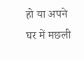हो या अपने घर में मछली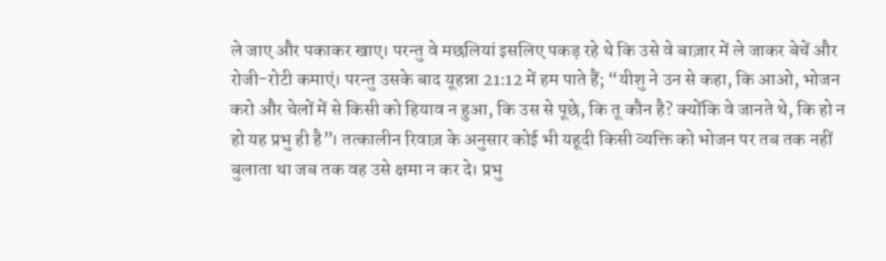ले जाए और पकाकर खाए। परन्तु वे मछलियां इसलिए पकड़ रहे थे कि उसे वे बाज़ार में ले जाकर बेचें और रोजी-रोटी कमाएं। परन्तु उसके बाद यूहन्ना 21:12 में हम पाते हैं; “यीशु ने उन से कहा, कि आओ, भोजन करो और चेलों में से किसी को हियाव न हुआ, कि उस से पूछे, कि तू कौन है? क्योंकि वे जानते थे, कि हो न हो यह प्रभु ही है”। तत्कालीन रिवाज़ के अनुसार कोई भी यहूदी किसी व्यक्ति को भोजन पर तब तक नहीं बुलाता था जब तक वह उसे क्षमा न कर दे। प्रभु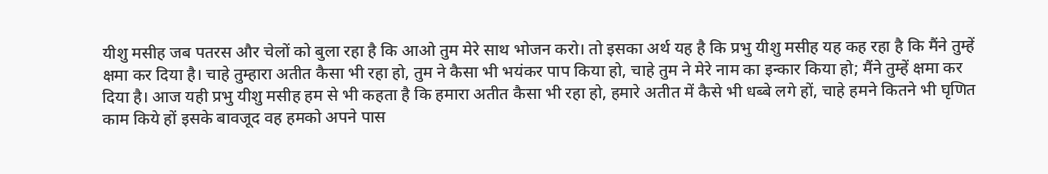यीशु मसीह जब पतरस और चेलों को बुला रहा है कि आओ तुम मेरे साथ भोजन करो। तो इसका अर्थ यह है कि प्रभु यीशु मसीह यह कह रहा है कि मैंने तुम्हें क्षमा कर दिया है। चाहे तुम्हारा अतीत कैसा भी रहा हो, तुम ने कैसा भी भयंकर पाप किया हो, चाहे तुम ने मेरे नाम का इन्कार किया हो; मैंने तुम्हें क्षमा कर दिया है। आज यही प्रभु यीशु मसीह हम से भी कहता है कि हमारा अतीत कैसा भी रहा हो, हमारे अतीत में कैसे भी धब्बे लगे हों, चाहे हमने कितने भी घृणित काम किये हों इसके बावजूद वह हमको अपने पास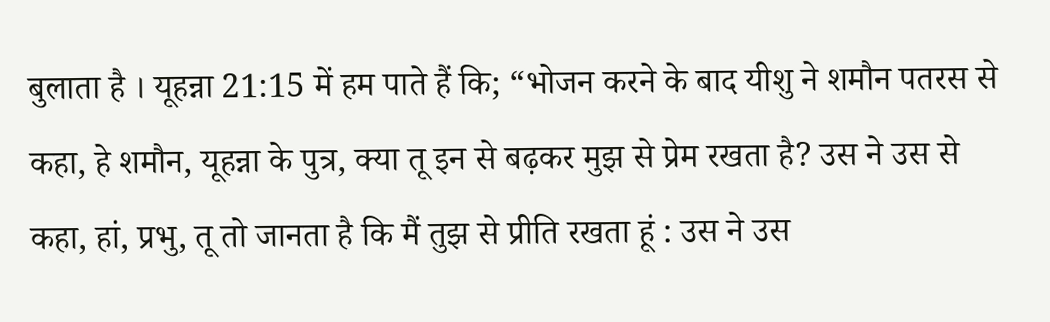बुलाता है । यूहन्ना 21:15 में हम पाते हैं कि; “भोजन करने के बाद यीशु ने शमौन पतरस से कहा, हे शमौन, यूहन्ना के पुत्र, क्या तू इन से बढ़कर मुझ से प्रेम रखता है? उस ने उस से कहा, हां, प्रभु, तू तो जानता है कि मैं तुझ से प्रीति रखता हूं : उस ने उस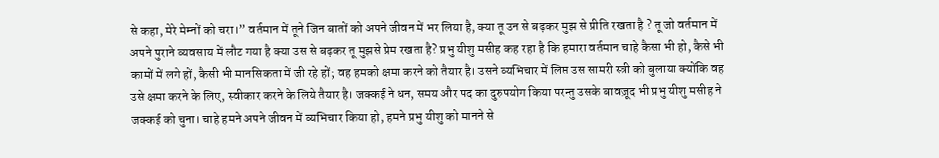से कहा, मेरे मेम्नों को चरा।” वर्तमान में तूने जिन बातों को अपने जीवन में भर लिया है, क्या तू उन से बढ़कर मुझ से प्रीति रखता है ? तू जो वर्तमान में अपने पुराने व्यवसाय में लौट गया है क्या उस से बढ़कर तू मुझसे प्रेम रखता है? प्रभु यीशु मसीह कह रहा है कि हमारा वर्तमान चाहे कैसा भी हो, कैसे भी कामों में लगे हों, कैसी भी मानसिकता में जी रहे हों; वह हमको क्षमा करने को तैयार है। उसने व्यभिचार में लिप्त उस सामरी स्त्री को बुलाया क्योंकि वह उसे क्षमा करने के लिए, स्वीकार करने के लिये तैयार है। जक्कई ने धन, समय और पद का दुरुपयोग किया परन्तु उसके बावज़ूद भी प्रभु यीशु मसीह ने जक्कई को चुना। चाहे हमने अपने जीवन में व्यभिचार किया हो, हमने प्रभु यीशु को मानने से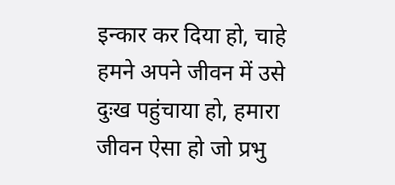इन्कार कर दिया हो, चाहे हमने अपने जीवन में उसे दुःख पहुंचाया हो, हमारा जीवन ऐसा हो जो प्रभु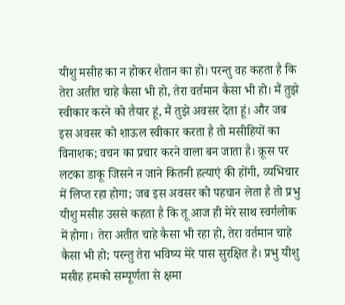यीशु मसीह का न होकर शैतान का हो। परन्तु वह कहता है कि तेरा अतीत चाहे कैसा भी हो, तेरा वर्तमान कैसा भी हो। मैं तुझे स्वीकार करने को तैयार हूं, मैं तुझे अवसर देता हूं। और जब इस अवसर को शाऊल स्वीकार करता है तो मसीहियों का विनाशक; वचन का प्रचार करने वाला बन जाता है। क्रूस पर लटका डाकू जिसने न जाने कितनी हत्याएं की होंगी, व्यभिचार में लिप्त रहा होगा; जब इस अवसर को पहचान लेता है तो प्रभु यीशु मसीह उससे कहता है कि तू आज ही मेरे साथ स्वर्गलोक में होगा। तेरा अतीत चाहे कैसा भी रहा हो, तेरा वर्तमान चाहे कैसा भी हो; परन्तु तेरा भविष्य मेरे पास सुरक्षित है। प्रभु यीशु मसीह हमको सम्पूर्णता से क्षमा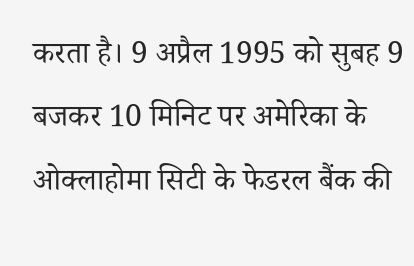करता है। 9 अप्रैल 1995 को सुबह 9 बजकर 10 मिनिट पर अमेरिका के ओक्लाहोमा सिटी के फेडरल बैंक की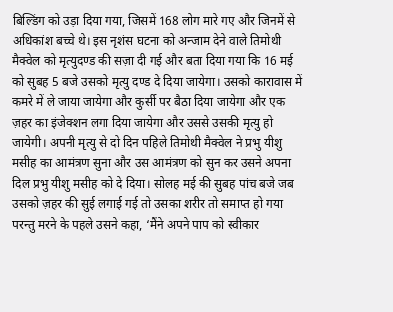बिल्डिंग को उड़ा दिया गया, जिसमें 168 लोग मारे गए और जिनमें से अधिकांश बच्चे थे। इस नृशंस घटना को अन्जाम देने वाले तिमोथी मैक्वेल को मृत्युदण्ड की सज़ा दी गई और बता दिया गया कि 16 मई को सुबह 5 बजे उसको मृत्यु दण्ड दे दिया जायेगा। उसको कारावास में कमरे में ले जाया जायेगा और कुर्सी पर बैठा दिया जायेगा और एक ज़हर का इंजेक्शन लगा दिया जायेगा और उससे उसकी मृत्यु हो जायेगी। अपनी मृत्यु से दो दिन पहिले तिमोथी मैक्वेल ने प्रभु यीशु मसीह का आमंत्रण सुना और उस आमंत्रण को सुन कर उसने अपना दिल प्रभु यीशु मसीह को दे दिया। सोलह मई की सुबह पांच बजे जब उसको ज़हर की सुई लगाई गई तो उसका शरीर तो समाप्त हो गया परन्तु मरने के पहले उसने कहा, ‘मैंने अपने पाप को स्वीकार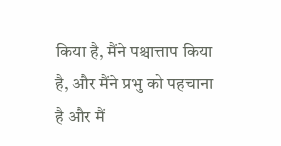किया है, मैंने पश्चात्ताप किया है, और मैंने प्रभु को पहचाना है और मैं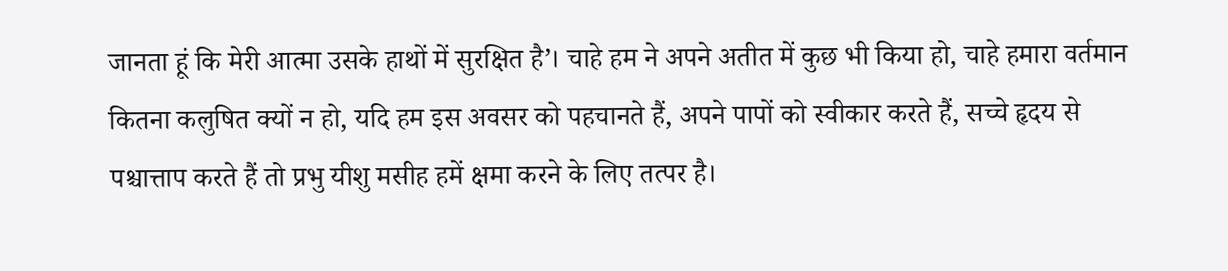जानता हूं कि मेरी आत्मा उसके हाथों में सुरक्षित है’। चाहे हम ने अपने अतीत में कुछ भी किया हो, चाहे हमारा वर्तमान कितना कलुषित क्यों न हो, यदि हम इस अवसर को पहचानते हैं, अपने पापों को स्वीकार करते हैं, सच्चे हृदय से पश्चात्ताप करते हैं तो प्रभु यीशु मसीह हमें क्षमा करने के लिए तत्पर है।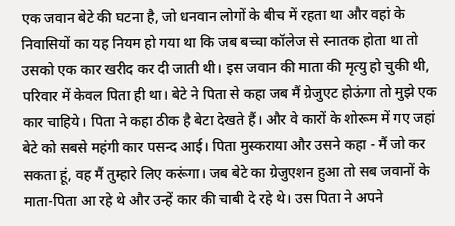एक जवान बेटे की घटना है, जो धनवान लोगों के बीच में रहता था और वहां के निवासियों का यह नियम हो गया था कि जब बच्चा कॉलेज से स्नातक होता था तो उसको एक कार खरीद कर दी जाती थी। इस जवान की माता की मृत्यु हो चुकी थी, परिवार में केवल पिता ही था। बेटे ने पिता से कहा जब मैं ग्रेजुएट होऊंगा तो मुझे एक कार चाहिये। पिता ने कहा ठीक है बेटा देखते हैं। और वे कारों के शोरूम में गए जहां बेटे को सबसे महंगी कार पसन्द आई। पिता मुस्कराया और उसने कहा - मैं जो कर सकता हूं, वह मैं तुम्हारे लिए करूंगा। जब बेटे का ग्रेजुएशन हुआ तो सब जवानों के माता-पिता आ रहे थे और उन्हें कार की चाबी दे रहे थे। उस पिता ने अपने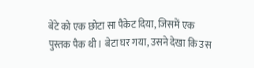बेटे को एक छोटा सा पैकेट दिया, जिसमें एक पुस्तक पैक थी। बेटा घर गया, उसने देखा कि उस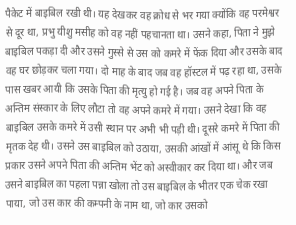पैकेट में बाइबिल रखी थी। यह देखकर वह क्रोध से भर गया क्योंकि वह परमेश्वर से दूर था, प्रभु यीशु मसीह को वह नहीं पहचानता था। उसने कहा, पिता ने मुझे बाइबिल पकड़ा दी और उसने गुस्से से उस को कमरे में फेंक दिया और उसके बाद वह घर छोड़कर चला गया। दो माह के बाद जब वह हॉस्टल में पढ़ रहा था, उसके पास खबर आयी कि उसके पिता की मृत्यु हो गई है। जब वह अपने पिता के अन्तिम संस्कार के लिए लौटा तो वह अपने कमरे में गया। उसने देखा कि वह बाइबिल उसके कमरे में उसी स्थान पर अभी भी पड़ी थी। दूसरे कमरे में पिता की मृतक देह थी। उसने उस बाइबिल को उठाया, उसकी आंखों में आंसू थे कि किस प्रकार उसने अपने पिता की अन्तिम भेंट को अस्वीकार कर दिया था। और जब उसने बाइबिल का पहला पन्ना खोला तो उस बाइबिल के भीतर एक चेक रखा पाया, जो उस कार की कम्पनी के नाम था, जो कार उसको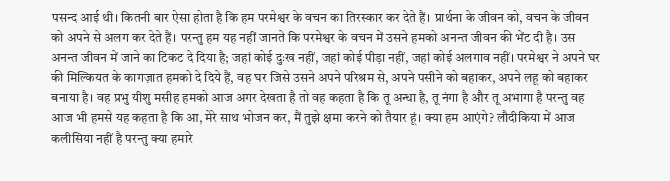पसन्द आई थी। कितनी बार ऐसा होता है कि हम परमेश्वर के वचन का तिरस्कार कर देते हैं। प्रार्थना के जीवन को, वचन के जीवन को अपने से अलग कर देते हैं। परन्तु हम यह नहीं जानते कि परमेश्वर के वचन में उसने हमको अनन्त जीवन की भेंट दी है। उस अनन्त जीवन में जाने का टिकट दे दिया है; जहां कोई दुःख नहीं, जहां कोई पीड़ा नहीं, जहां कोई अलगाव नहीं। परमेश्वर ने अपने घर की मिल्कियत के कागज़ात हमको दे दिये हैं, वह घर जिसे उसने अपने परिश्रम से, अपने पसीने को बहाकर, अपने लहू को बहाकर बनाया है। वह प्रभु यीशु मसीह हमको आज अगर देखता है तो वह कहता है कि तू अन्धा है, तू नंगा है और तू अभागा है परन्तु वह आज भी हमसे यह कहता है कि आ, मेरे साथ भोजन कर, मैं तुझे क्षमा करने को तैयार हूं। क्या हम आएंगे? लौदीकिया में आज कलीसिया नहीं है परन्तु क्या हमारे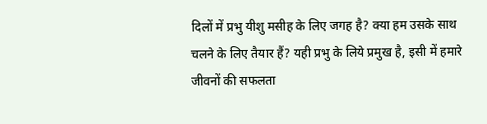दिलों में प्रभु यीशु मसीह के लिए जगह है? क्या हम उसके साथ चलने के लिए तैयार हैं? यही प्रभु के लिये प्रमुख है, इसी में हमारे जीवनों की सफलता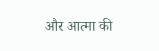और आत्मा की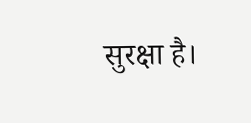सुरक्षा है।